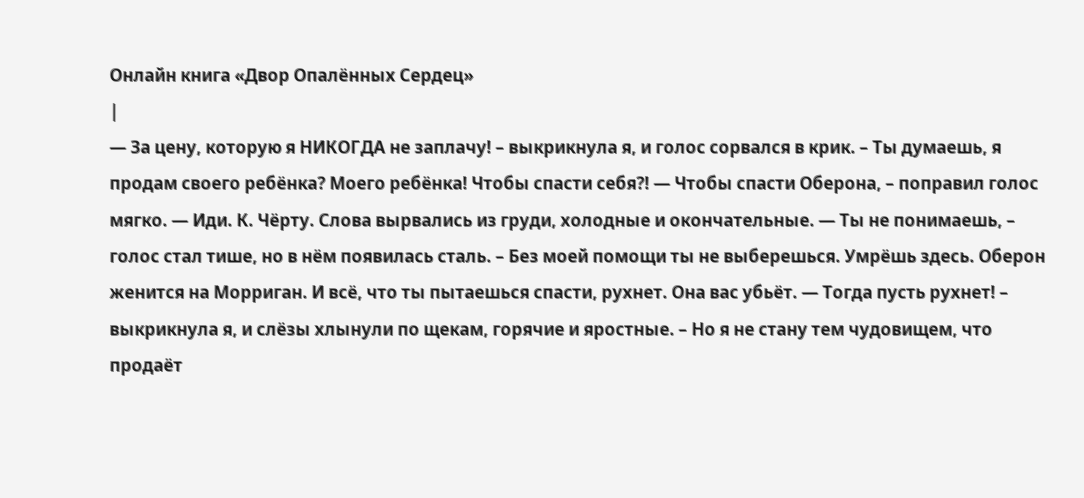Онлайн книга «Двор Опалённых Сердец»
|
— За цену, которую я НИКОГДА не заплачу! – выкрикнула я, и голос сорвался в крик. – Ты думаешь, я продам своего ребёнка? Моего ребёнка! Чтобы спасти себя?! — Чтобы спасти Оберона, – поправил голос мягко. — Иди. К. Чёрту. Слова вырвались из груди, холодные и окончательные. — Ты не понимаешь, – голос стал тише, но в нём появилась сталь. – Без моей помощи ты не выберешься. Умрёшь здесь. Оберон женится на Морриган. И всё, что ты пытаешься спасти, рухнет. Она вас убьёт. — Тогда пусть рухнет! – выкрикнула я, и слёзы хлынули по щекам, горячие и яростные. – Но я не стану тем чудовищем, что продаёт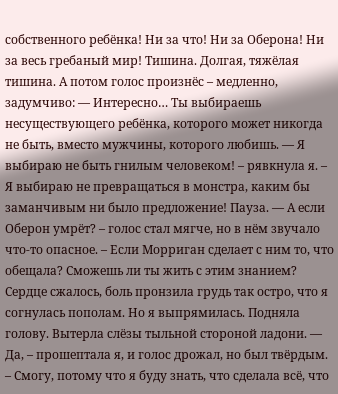собственного ребёнка! Ни за что! Ни за Оберона! Ни за весь гребаный мир! Тишина. Долгая, тяжёлая тишина. А потом голос произнёс – медленно, задумчиво: — Интересно… Ты выбираешь несуществующего ребёнка, которого может никогда не быть, вместо мужчины, которого любишь. — Я выбираю не быть гнилым человеком! – рявкнула я. – Я выбираю не превращаться в монстра, каким бы заманчивым ни было предложение! Пауза. — А если Оберон умрёт? – голос стал мягче, но в нём звучало что-то опасное. – Если Морриган сделает с ним то, что обещала? Сможешь ли ты жить с этим знанием? Сердце сжалось, боль пронзила грудь так остро, что я согнулась пополам. Но я выпрямилась. Подняла голову. Вытерла слёзы тыльной стороной ладони. — Да, – прошептала я, и голос дрожал, но был твёрдым. – Смогу, потому что я буду знать, что сделала всё, что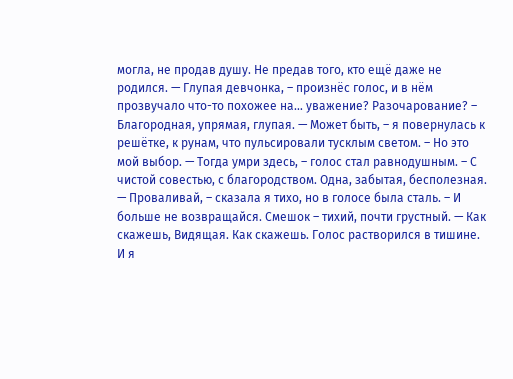могла, не продав душу. Не предав того, кто ещё даже не родился. — Глупая девчонка, – произнёс голос, и в нём прозвучало что-то похожее на… уважение? Разочарование? – Благородная, упрямая, глупая. — Может быть, – я повернулась к решётке, к рунам, что пульсировали тусклым светом. – Но это мой выбор. — Тогда умри здесь, – голос стал равнодушным. – С чистой совестью, с благородством. Одна, забытая, бесполезная. — Проваливай, – сказала я тихо, но в голосе была сталь. – И больше не возвращайся. Смешок – тихий, почти грустный. — Как скажешь, Видящая. Как скажешь. Голос растворился в тишине. И я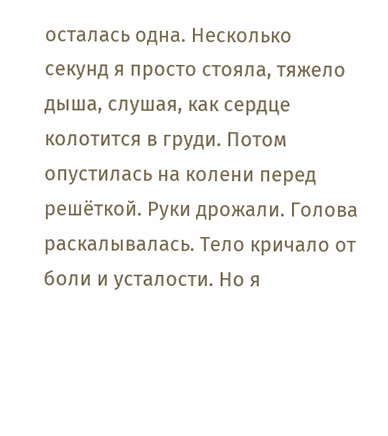осталась одна. Несколько секунд я просто стояла, тяжело дыша, слушая, как сердце колотится в груди. Потом опустилась на колени перед решёткой. Руки дрожали. Голова раскалывалась. Тело кричало от боли и усталости. Но я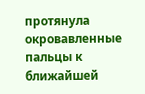протянула окровавленные пальцы к ближайшей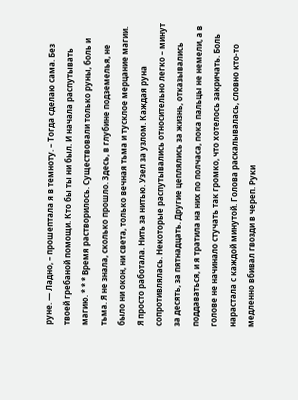руне. — Ладно, – прошептала я в темноту. – Тогда сделаю сама. Без твоей гребаной помощи. Кто бы ты ни был. И начала распутывать магию. * * * Время растворилось. Существовали только руны, боль и тьма. Я не знала, сколько прошло. Здесь, в глубине подземелья, не было ни окон, ни света, только вечная тьма и тусклое мерцание магии. Я просто работала. Нить за нитью. Узел за узлом. Каждая руна сопротивлялась. Некоторые распутывались относительно легко – минут за десять, за пятнадцать. Другие цеплялись за жизнь, отказывались поддаваться, и я тратила на них по полчаса, пока пальцы не немели, а в голове не начинало стучать так громко, что хотелось закричать. Боль нарастала с каждой минутой. Голова раскалывалась, словно кто-то медленно вбивал гвозди в череп. Руки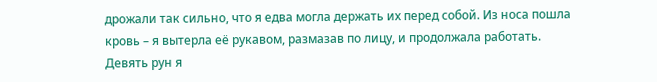дрожали так сильно, что я едва могла держать их перед собой. Из носа пошла кровь – я вытерла её рукавом, размазав по лицу, и продолжала работать. Девять рун я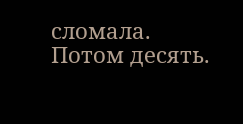сломала. Потом десять.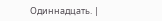Одиннадцать. |